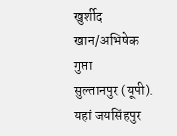खुर्शीद खान/अभिषेक गुप्ता
सुल्तानपुर (यूपी). यहां जयसिंहपुर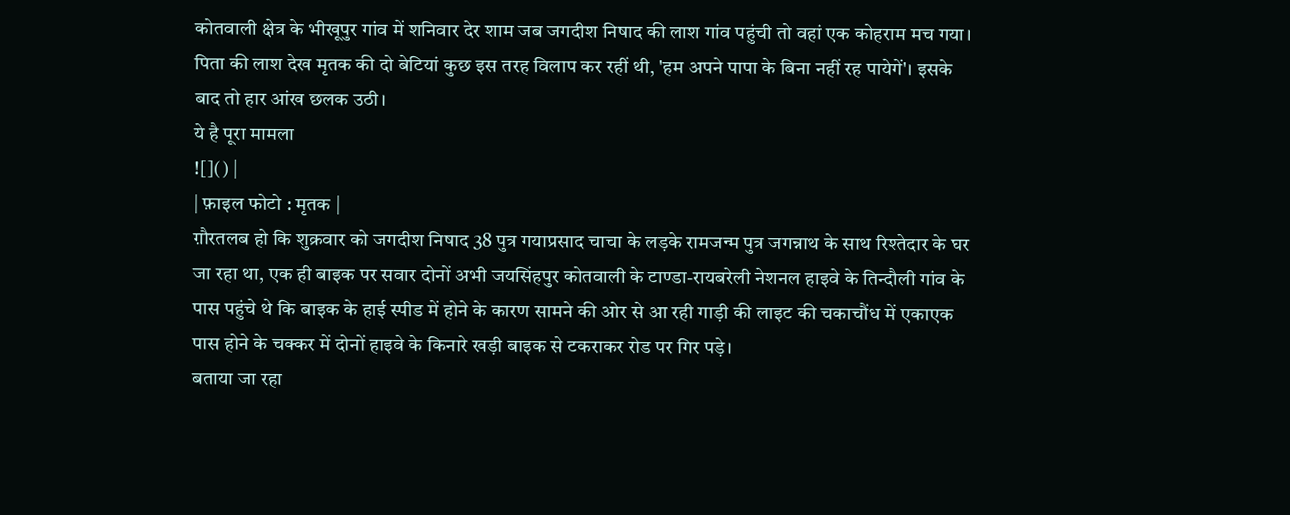कोतवाली क्षेत्र के भीखूपुर गांव में शनिवार देर शाम जब जगदीश निषाद की लाश गांव पहुंची तो वहां एक कोहराम मच गया। पिता की लाश देख मृतक की दो बेटियां कुछ इस तरह विलाप कर रहीं थी, 'हम अपने पापा के बिना नहीं रह पायेगें'। इसके बाद तो हार आंख छलक उठी।
ये है पूरा मामला
![]() |
| फ़ाइल फोटो : मृतक |
ग़ौरतलब हो कि शुक्रवार को जगदीश निषाद 38 पुत्र गयाप्रसाद चाचा के लड़के रामजन्म पुत्र जगन्नाथ के साथ रिश्तेदार के घर जा रहा था, एक ही बाइक पर सवार दोनों अभी जयसिंहपुर कोतवाली के टाण्डा-रायबरेली नेशनल हाइवे के तिन्दौली गांव के पास पहुंचे थे कि बाइक के हाई स्पीड में होने के कारण सामने की ओर से आ रही गाड़ी की लाइट की चकाचौंध में एकाएक पास होने के चक्कर में दोनों हाइवे के किनारे खड़ी बाइक से टकराकर रोड पर गिर पड़े।
बताया जा रहा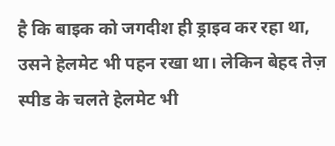है कि बाइक को जगदीश ही ड्राइव कर रहा था, उसने हेलमेट भी पहन रखा था। लेकिन बेहद तेज़ स्पीड के चलते हेलमेट भी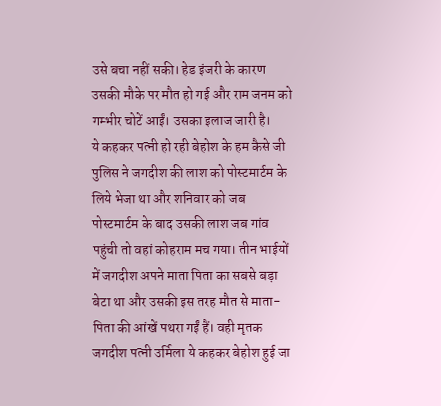उसे बचा नहीं सकी। हेड इंजरी के कारण उसकी मौके पर मौत हो गई और राम जनम को गम्भीर चोटें आईं। उसका इलाज जारी है।
ये कहकर पत्नी हो रही बेहोश के हम कैसे जी
पुलिस ने जगदीश की लाश को पोस्टमार्टम के लिये भेजा था और शनिवार को जब पोस्टमार्टम के बाद उसकी लाश जब गांव पहुंची तो वहां कोहराम मच गया। तीन भाईयों में जगदीश अपने माता पिता का सबसे बड़ा बेटा था और उसकी इस तरह मौत से माता-पिता की आंखें पथरा गईं हैं। वही मृतक जगदीश पत्नी उर्मिला ये कहकर बेहोश हुई जा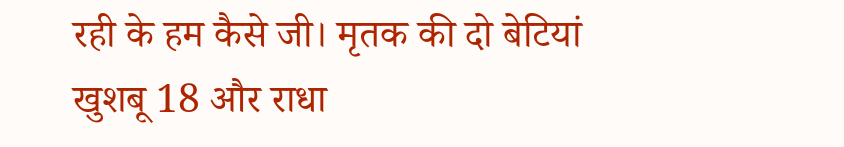रही के हम कैसे जी। मृतक की दो बेटियां खुशबू 18 और राधा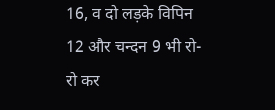16, व दो लड़के विपिन 12 और चन्दन 9 भी रो-रो कर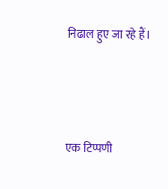निढाल हुए जा रहे हैं।



एक टिप्पणी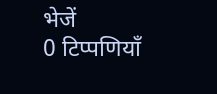भेजें
0 टिप्पणियाँ